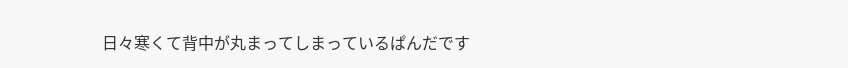日々寒くて背中が丸まってしまっているぱんだです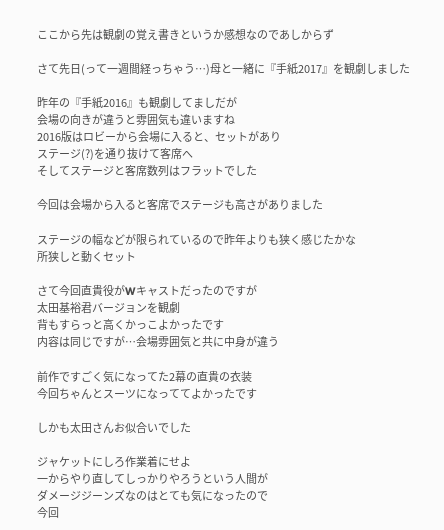ここから先は観劇の覚え書きというか感想なのであしからず

さて先日(って一週間経っちゃう…)母と一緒に『手紙2017』を観劇しました

昨年の『手紙2016』も観劇してましだが
会場の向きが違うと雰囲気も違いますね
2016版はロビーから会場に入ると、セットがあり
ステージ(?)を通り抜けて客席へ
そしてステージと客席数列はフラットでした

今回は会場から入ると客席でステージも高さがありました

ステージの幅などが限られているので昨年よりも狭く感じたかな
所狭しと動くセット

さて今回直貴役がWキャストだったのですが
太田基裕君バージョンを観劇
背もすらっと高くかっこよかったです
内容は同じですが…会場雰囲気と共に中身が違う

前作ですごく気になってた2幕の直貴の衣装
今回ちゃんとスーツになっててよかったです

しかも太田さんお似合いでした

ジャケットにしろ作業着にせよ
一からやり直してしっかりやろうという人間が
ダメージジーンズなのはとても気になったので
今回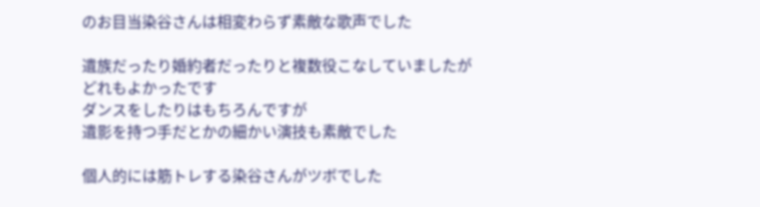のお目当染谷さんは相変わらず素敵な歌声でした

遺族だったり婚約者だったりと複数役こなしていましたが
どれもよかったです
ダンスをしたりはもちろんですが
遺影を持つ手だとかの細かい演技も素敵でした

個人的には筋トレする染谷さんがツボでした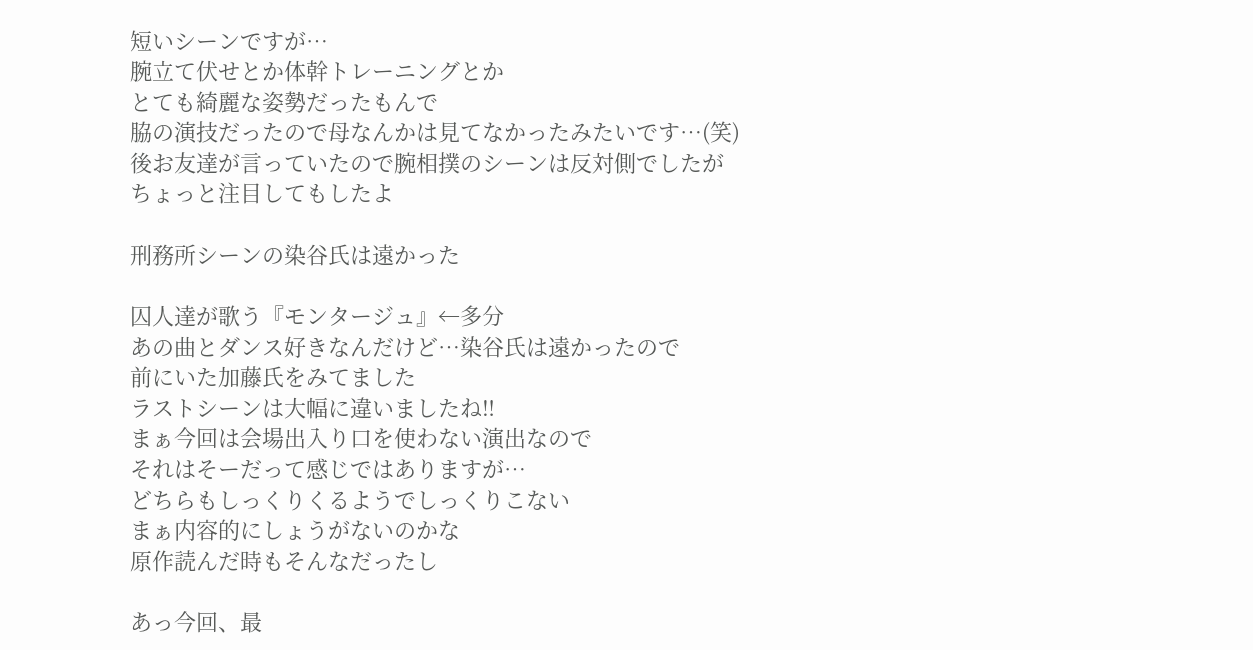短いシーンですが…
腕立て伏せとか体幹トレーニングとか
とても綺麗な姿勢だったもんで
脇の演技だったので母なんかは見てなかったみたいです…(笑)
後お友達が言っていたので腕相撲のシーンは反対側でしたが
ちょっと注目してもしたよ

刑務所シーンの染谷氏は遠かった

囚人達が歌う『モンタージュ』←多分
あの曲とダンス好きなんだけど…染谷氏は遠かったので
前にいた加藤氏をみてました
ラストシーンは大幅に違いましたね‼
まぁ今回は会場出入り口を使わない演出なので
それはそーだって感じではありますが…
どちらもしっくりくるようでしっくりこない
まぁ内容的にしょうがないのかな
原作読んだ時もそんなだったし

あっ今回、最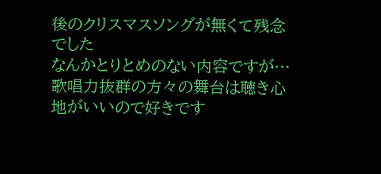後のクリスマスソングが無くて残念でした
なんかとりとめのない内容ですが…
歌唱力抜群の方々の舞台は聴き心地がいいので好きです